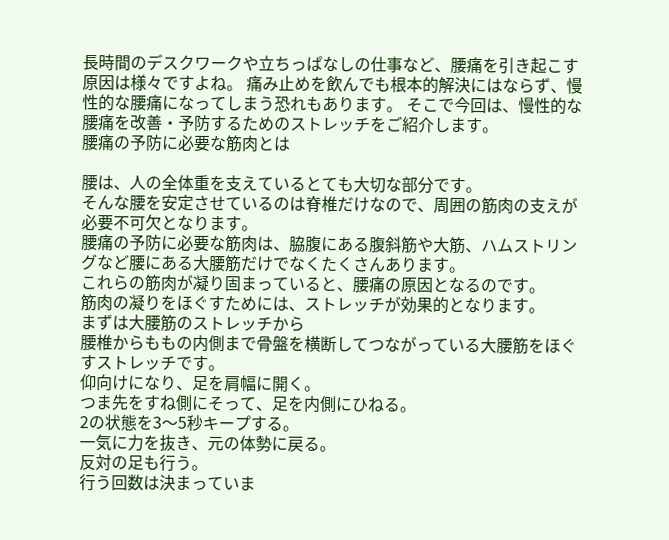長時間のデスクワークや立ちっぱなしの仕事など、腰痛を引き起こす原因は様々ですよね。 痛み止めを飲んでも根本的解決にはならず、慢性的な腰痛になってしまう恐れもあります。 そこで今回は、慢性的な腰痛を改善・予防するためのストレッチをご紹介します。
腰痛の予防に必要な筋肉とは

腰は、人の全体重を支えているとても大切な部分です。
そんな腰を安定させているのは脊椎だけなので、周囲の筋肉の支えが必要不可欠となります。
腰痛の予防に必要な筋肉は、脇腹にある腹斜筋や大筋、ハムストリングなど腰にある大腰筋だけでなくたくさんあります。
これらの筋肉が凝り固まっていると、腰痛の原因となるのです。
筋肉の凝りをほぐすためには、ストレッチが効果的となります。
まずは大腰筋のストレッチから
腰椎からももの内側まで骨盤を横断してつながっている大腰筋をほぐすストレッチです。
仰向けになり、足を肩幅に開く。
つま先をすね側にそって、足を内側にひねる。
2の状態を3〜5秒キープする。
一気に力を抜き、元の体勢に戻る。
反対の足も行う。
行う回数は決まっていま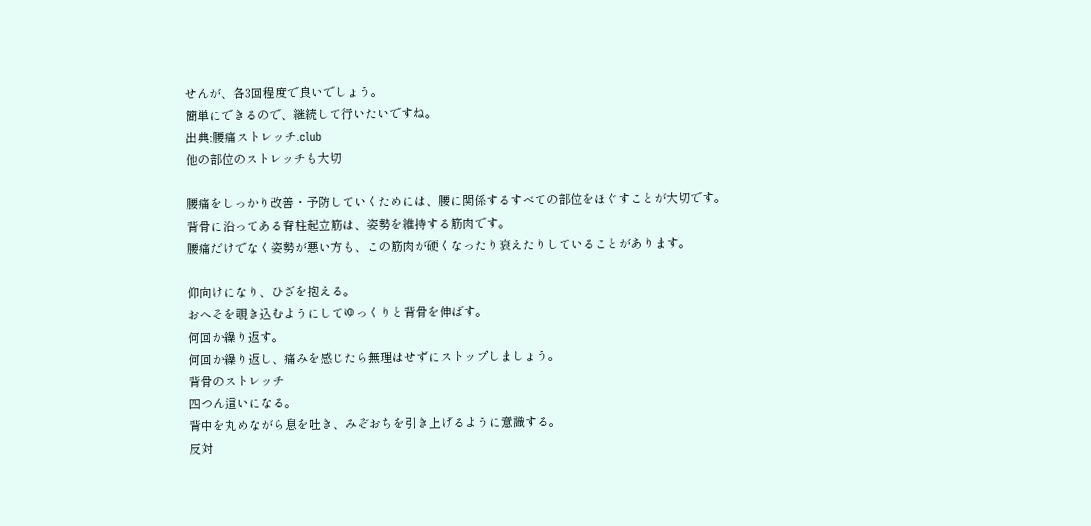せんが、各3回程度で良いでしょう。
簡単にできるので、継続して行いたいですね。
出典:腰痛ストレッチ.club
他の部位のストレッチも大切

腰痛をしっかり改善・予防していくためには、腰に関係するすべての部位をほぐすことが大切です。
背骨に沿ってある脊柱起立筋は、姿勢を維持する筋肉です。
腰痛だけでなく姿勢が悪い方も、この筋肉が硬くなったり衰えたりしていることがあります。

仰向けになり、ひざを抱える。
おへそを覗き込むようにしてゆっくりと背骨を伸ばす。
何回か繰り返す。
何回か繰り返し、痛みを感じたら無理はせずにストップしましょう。
背骨のストレッチ
四つん這いになる。
背中を丸めながら息を吐き、みぞおちを引き上げるように意識する。
反対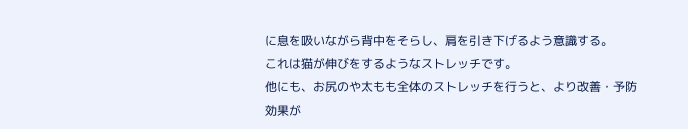に息を吸いながら背中をそらし、肩を引き下げるよう意識する。
これは猫が伸びをするようなストレッチです。
他にも、お尻のや太もも全体のストレッチを行うと、より改善・予防効果が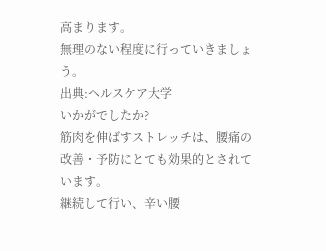高まります。
無理のない程度に行っていきましょう。
出典:ヘルスケア大学
いかがでしたか?
筋肉を伸ばすストレッチは、腰痛の改善・予防にとても効果的とされています。
継続して行い、辛い腰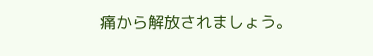痛から解放されましょう。